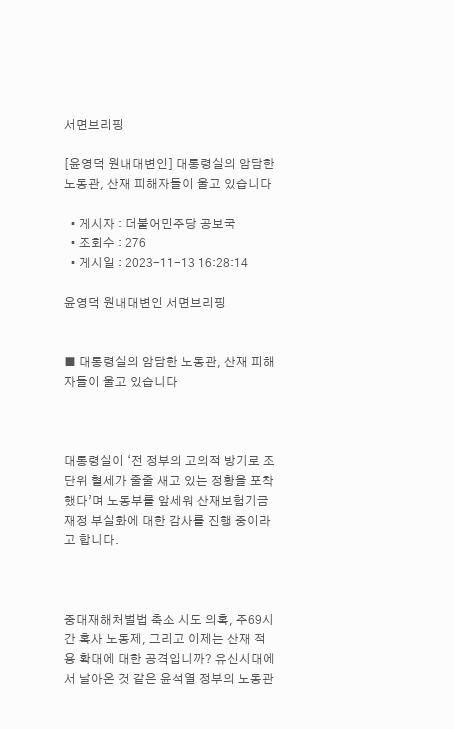서면브리핑

[윤영덕 원내대변인] 대통령실의 암담한 노동관, 산재 피해자들이 울고 있습니다

  • 게시자 : 더불어민주당 공보국
  • 조회수 : 276
  • 게시일 : 2023-11-13 16:28:14

윤영덕 원내대변인 서면브리핑


■ 대통령실의 암담한 노동관, 산재 피해자들이 울고 있습니다



대통령실이 ‘전 정부의 고의적 방기로 조 단위 혈세가 줄줄 새고 있는 정황을 포착했다’며 노동부를 앞세워 산재보험기금 재정 부실화에 대한 감사를 진행 중이라고 합니다.



중대재해처벌법 축소 시도 의혹, 주69시간 혹사 노동제, 그리고 이제는 산재 적용 확대에 대한 공격입니까? 유신시대에서 날아온 것 같은 윤석열 정부의 노동관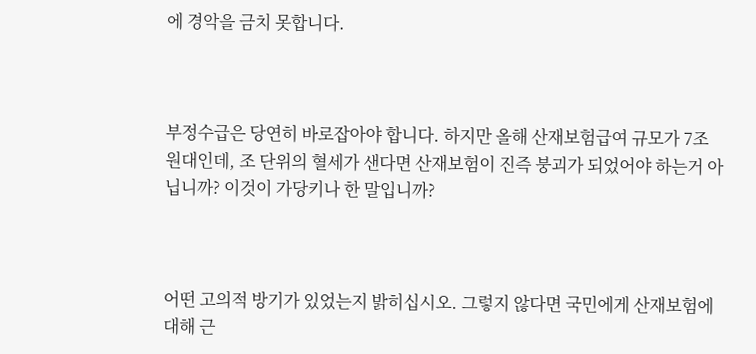에 경악을 금치 못합니다.



부정수급은 당연히 바로잡아야 합니다. 하지만 올해 산재보험급여 규모가 7조 원대인데, 조 단위의 혈세가 샌다면 산재보험이 진즉 붕괴가 되었어야 하는거 아닙니까? 이것이 가당키나 한 말입니까?



어떤 고의적 방기가 있었는지 밝히십시오. 그렇지 않다면 국민에게 산재보험에 대해 근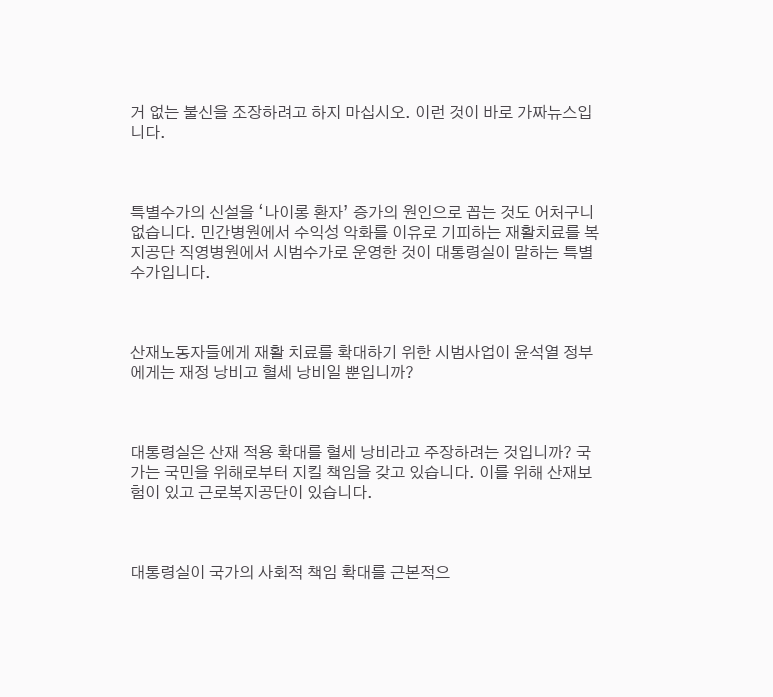거 없는 불신을 조장하려고 하지 마십시오. 이런 것이 바로 가짜뉴스입니다.



특별수가의 신설을 ‘나이롱 환자’ 증가의 원인으로 꼽는 것도 어처구니없습니다. 민간병원에서 수익성 악화를 이유로 기피하는 재활치료를 복지공단 직영병원에서 시범수가로 운영한 것이 대통령실이 말하는 특별수가입니다.



산재노동자들에게 재활 치료를 확대하기 위한 시범사업이 윤석열 정부에게는 재정 낭비고 혈세 낭비일 뿐입니까?



대통령실은 산재 적용 확대를 혈세 낭비라고 주장하려는 것입니까? 국가는 국민을 위해로부터 지킬 책임을 갖고 있습니다. 이를 위해 산재보험이 있고 근로복지공단이 있습니다.



대통령실이 국가의 사회적 책임 확대를 근본적으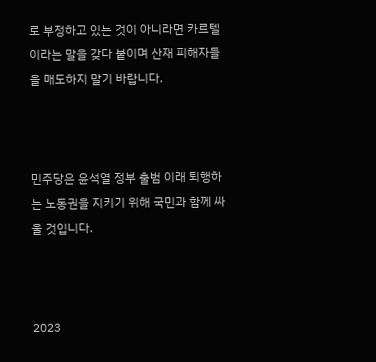로 부정하고 있는 것이 아니라면 카르텔이라는 말을 갖다 붙이며 산재 피해자들을 매도하지 말기 바랍니다.



민주당은 윤석열 정부 출범 이래 퇴행하는 노동권을 지키기 위해 국민과 함께 싸울 것입니다.



2023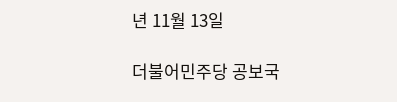년 11월 13일

더불어민주당 공보국